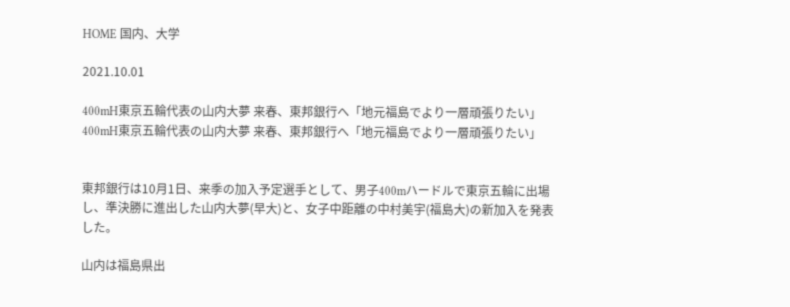HOME 国内、大学

2021.10.01

400mH東京五輪代表の山内大夢 来春、東邦銀行へ「地元福島でより一層頑張りたい」
400mH東京五輪代表の山内大夢 来春、東邦銀行へ「地元福島でより一層頑張りたい」


東邦銀行は10月1日、来季の加入予定選手として、男子400mハードルで東京五輪に出場し、準決勝に進出した山内大夢(早大)と、女子中距離の中村美宇(福島大)の新加入を発表した。

山内は福島県出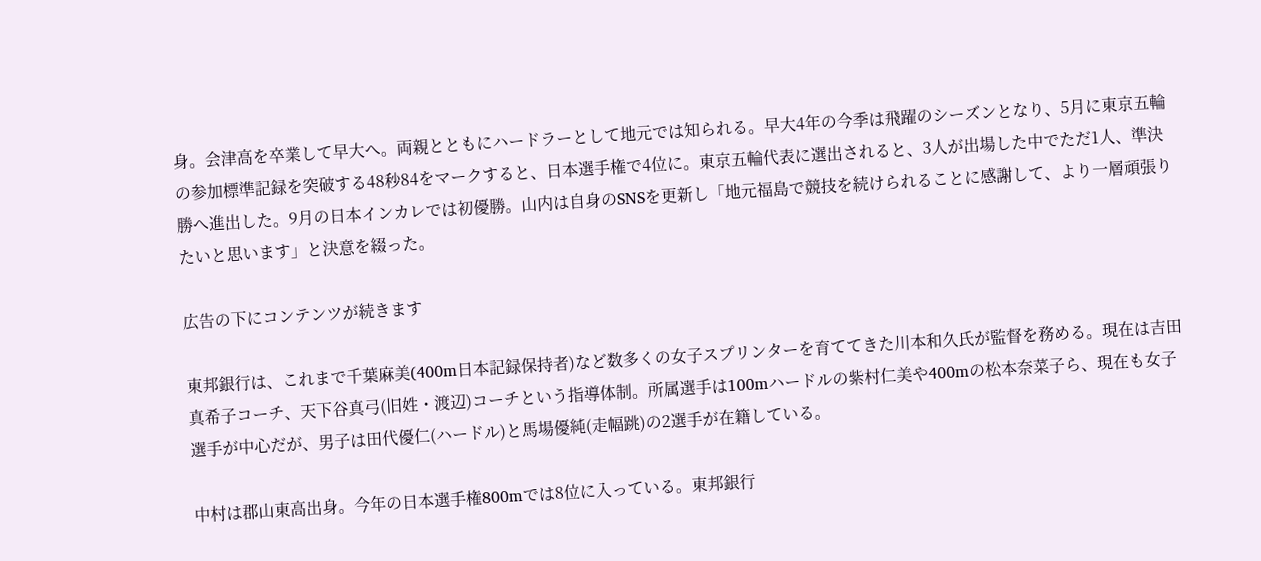身。会津高を卒業して早大へ。両親とともにハードラーとして地元では知られる。早大4年の今季は飛躍のシーズンとなり、5月に東京五輪の参加標準記録を突破する48秒84をマークすると、日本選手権で4位に。東京五輪代表に選出されると、3人が出場した中でただ1人、準決勝へ進出した。9月の日本インカレでは初優勝。山内は自身のSNSを更新し「地元福島で競技を続けられることに感謝して、より一層頑張りたいと思います」と決意を綴った。

広告の下にコンテンツが続きます

東邦銀行は、これまで千葉麻美(400m日本記録保持者)など数多くの女子スプリンターを育ててきた川本和久氏が監督を務める。現在は吉田真希子コーチ、天下谷真弓(旧姓・渡辺)コーチという指導体制。所属選手は100mハードルの紫村仁美や400mの松本奈菜子ら、現在も女子選手が中心だが、男子は田代優仁(ハードル)と馬場優純(走幅跳)の2選手が在籍している。

中村は郡山東高出身。今年の日本選手権800mでは8位に入っている。東邦銀行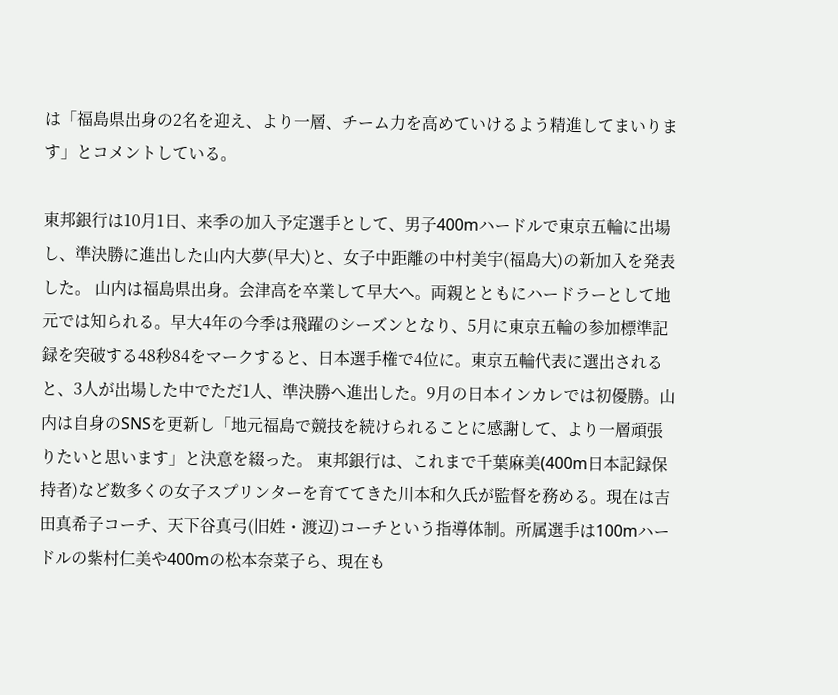は「福島県出身の2名を迎え、より一層、チーム力を高めていけるよう精進してまいります」とコメントしている。

東邦銀行は10月1日、来季の加入予定選手として、男子400mハードルで東京五輪に出場し、準決勝に進出した山内大夢(早大)と、女子中距離の中村美宇(福島大)の新加入を発表した。 山内は福島県出身。会津高を卒業して早大へ。両親とともにハードラーとして地元では知られる。早大4年の今季は飛躍のシーズンとなり、5月に東京五輪の参加標準記録を突破する48秒84をマークすると、日本選手権で4位に。東京五輪代表に選出されると、3人が出場した中でただ1人、準決勝へ進出した。9月の日本インカレでは初優勝。山内は自身のSNSを更新し「地元福島で競技を続けられることに感謝して、より一層頑張りたいと思います」と決意を綴った。 東邦銀行は、これまで千葉麻美(400m日本記録保持者)など数多くの女子スプリンターを育ててきた川本和久氏が監督を務める。現在は吉田真希子コーチ、天下谷真弓(旧姓・渡辺)コーチという指導体制。所属選手は100mハードルの紫村仁美や400mの松本奈菜子ら、現在も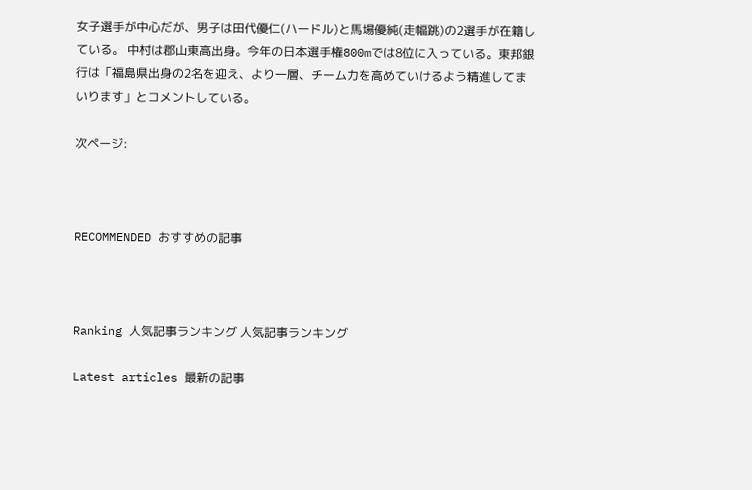女子選手が中心だが、男子は田代優仁(ハードル)と馬場優純(走幅跳)の2選手が在籍している。 中村は郡山東高出身。今年の日本選手権800mでは8位に入っている。東邦銀行は「福島県出身の2名を迎え、より一層、チーム力を高めていけるよう精進してまいります」とコメントしている。

次ページ:



RECOMMENDED おすすめの記事



Ranking 人気記事ランキング 人気記事ランキング

Latest articles 最新の記事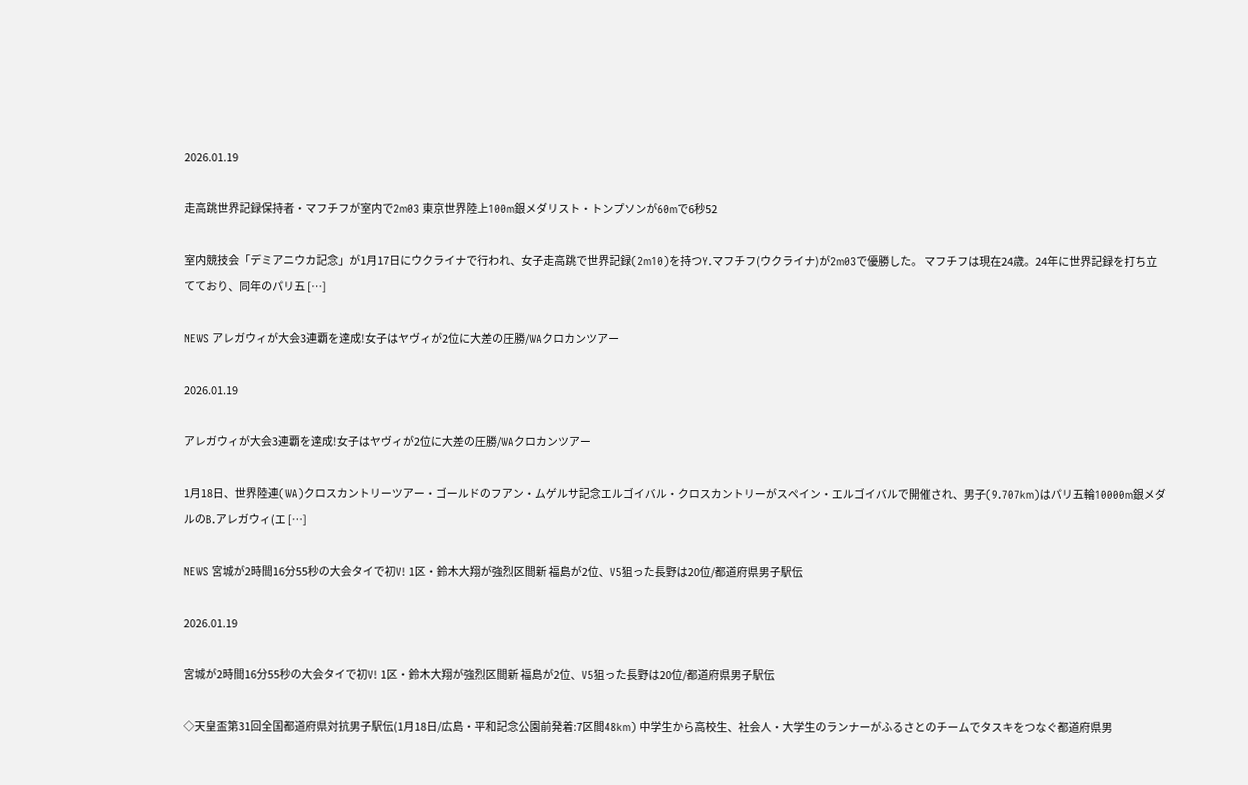2026.01.19

走高跳世界記録保持者・マフチフが室内で2m03 東京世界陸上100m銀メダリスト・トンプソンが60mで6秒52

室内競技会「デミアニウカ記念」が1月17日にウクライナで行われ、女子走高跳で世界記録(2m10)を持つY.マフチフ(ウクライナ)が2m03で優勝した。 マフチフは現在24歳。24年に世界記録を打ち立てており、同年のパリ五 […]

NEWS アレガウィが大会3連覇を達成!女子はヤヴィが2位に大差の圧勝/WAクロカンツアー

2026.01.19

アレガウィが大会3連覇を達成!女子はヤヴィが2位に大差の圧勝/WAクロカンツアー

1月18日、世界陸連(WA)クロスカントリーツアー・ゴールドのフアン・ムゲルサ記念エルゴイバル・クロスカントリーがスペイン・エルゴイバルで開催され、男子(9.707km)はパリ五輪10000m銀メダルのB.アレガウィ(エ […]

NEWS 宮城が2時間16分55秒の大会タイで初V! 1区・鈴木大翔が強烈区間新 福島が2位、V5狙った長野は20位/都道府県男子駅伝

2026.01.19

宮城が2時間16分55秒の大会タイで初V! 1区・鈴木大翔が強烈区間新 福島が2位、V5狙った長野は20位/都道府県男子駅伝

◇天皇盃第31回全国都道府県対抗男子駅伝(1月18日/広島・平和記念公園前発着:7区間48km) 中学生から高校生、社会人・大学生のランナーがふるさとのチームでタスキをつなぐ都道府県男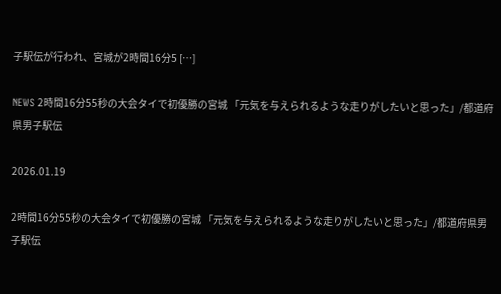子駅伝が行われ、宮城が2時間16分5 […]

NEWS 2時間16分55秒の大会タイで初優勝の宮城 「元気を与えられるような走りがしたいと思った」/都道府県男子駅伝

2026.01.19

2時間16分55秒の大会タイで初優勝の宮城 「元気を与えられるような走りがしたいと思った」/都道府県男子駅伝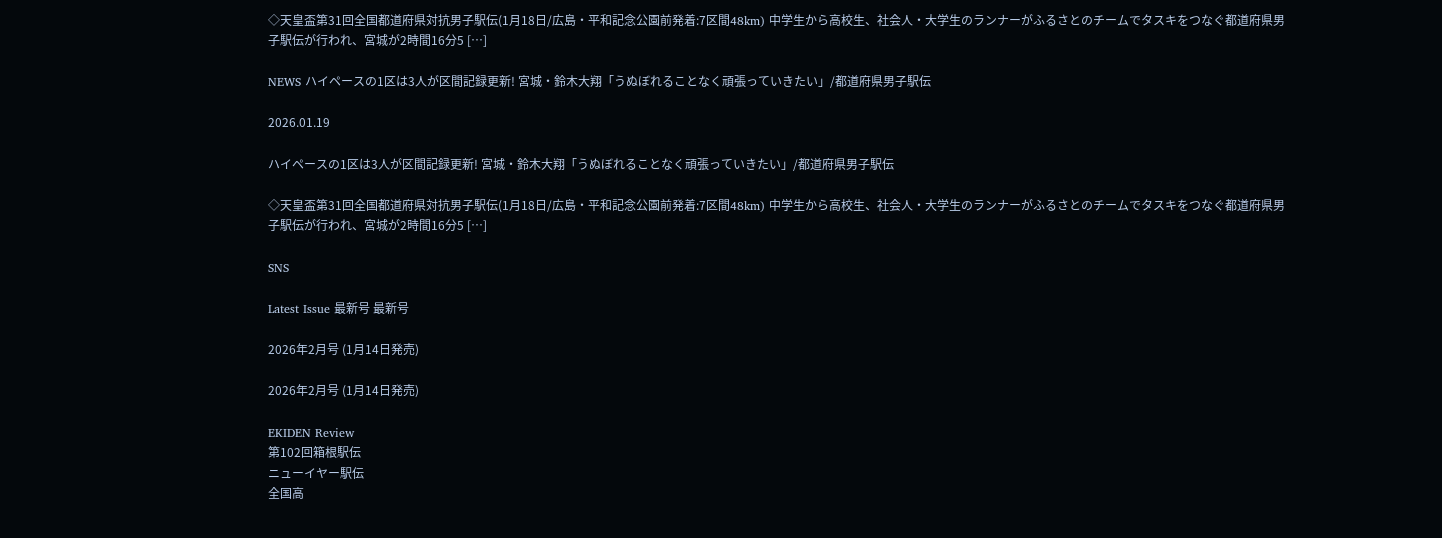◇天皇盃第31回全国都道府県対抗男子駅伝(1月18日/広島・平和記念公園前発着:7区間48km) 中学生から高校生、社会人・大学生のランナーがふるさとのチームでタスキをつなぐ都道府県男子駅伝が行われ、宮城が2時間16分5 […]

NEWS ハイペースの1区は3人が区間記録更新! 宮城・鈴木大翔「うぬぼれることなく頑張っていきたい」/都道府県男子駅伝

2026.01.19

ハイペースの1区は3人が区間記録更新! 宮城・鈴木大翔「うぬぼれることなく頑張っていきたい」/都道府県男子駅伝

◇天皇盃第31回全国都道府県対抗男子駅伝(1月18日/広島・平和記念公園前発着:7区間48km) 中学生から高校生、社会人・大学生のランナーがふるさとのチームでタスキをつなぐ都道府県男子駅伝が行われ、宮城が2時間16分5 […]

SNS

Latest Issue 最新号 最新号

2026年2月号 (1月14日発売)

2026年2月号 (1月14日発売)

EKIDEN Review
第102回箱根駅伝
ニューイヤー駅伝
全国高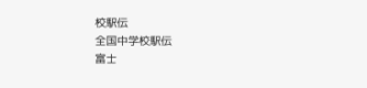校駅伝
全国中学校駅伝
富士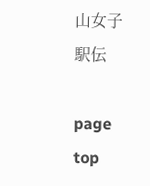山女子駅伝

page top